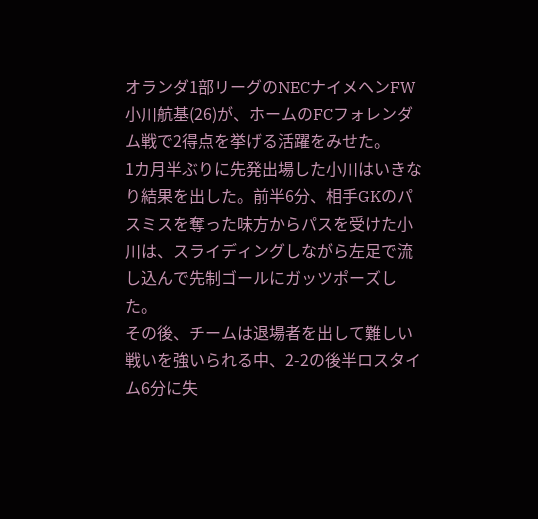オランダ1部リーグのNECナイメヘンFW小川航基(26)が、ホームのFCフォレンダム戦で2得点を挙げる活躍をみせた。
1カ月半ぶりに先発出場した小川はいきなり結果を出した。前半6分、相手GKのパスミスを奪った味方からパスを受けた小川は、スライディングしながら左足で流し込んで先制ゴールにガッツポーズした。
その後、チームは退場者を出して難しい戦いを強いられる中、2-2の後半ロスタイム6分に失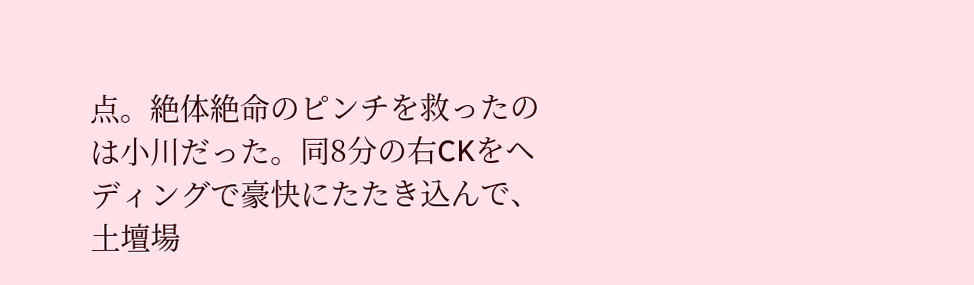点。絶体絶命のピンチを救ったのは小川だった。同8分の右CKをヘディングで豪快にたたき込んで、土壇場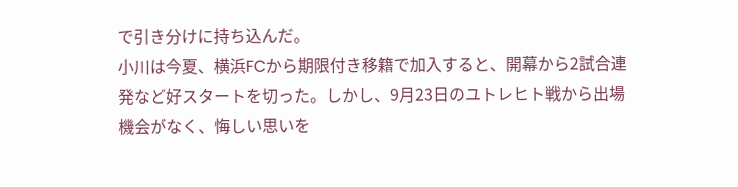で引き分けに持ち込んだ。
小川は今夏、横浜FCから期限付き移籍で加入すると、開幕から2試合連発など好スタートを切った。しかし、9月23日のユトレヒト戦から出場機会がなく、悔しい思いを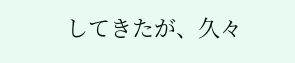してきたが、久々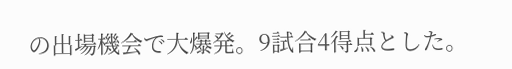の出場機会で大爆発。9試合4得点とした。